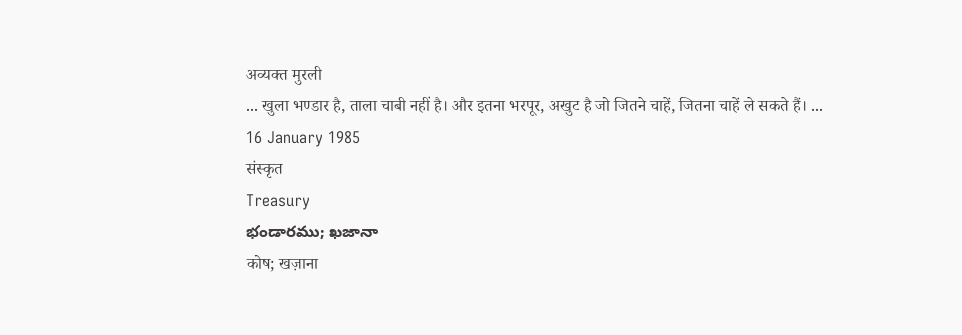अव्यक्त मुरली
... खुला भण्डार है, ताला चाबी नहीं है। और इतना भरपूर, अखुट है जो जितने चाहें, जितना चाहें ले सकते हैं। ...
16 January 1985
संस्कृत
Treasury
భండారము; ఖజానా
कोष; खज़ाना